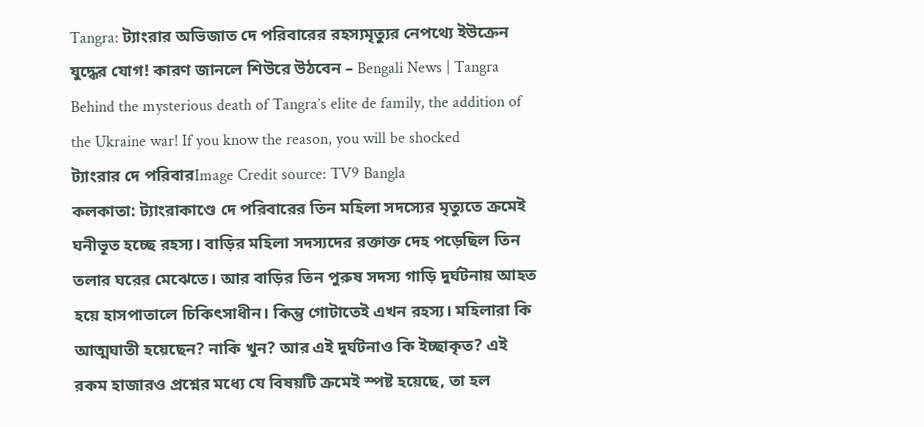Tangra: ট্যাংরার অভিজাত দে পরিবারের রহস্যমৃত্যুর নেপথ্যে ইউক্রেন যুদ্ধের যোগ! কারণ জানলে শিউরে উঠবেন – Bengali News | Tangra Behind the mysterious death of Tangra’s elite de family, the addition of the Ukraine war! If you know the reason, you will be shocked
ট্যাংরার দে পরিবারImage Credit source: TV9 Bangla
কলকাতা: ট্যাংরাকাণ্ডে দে পরিবারের তিন মহিলা সদস্যের মৃত্যুতে ক্রমেই ঘনীভূত হচ্ছে রহস্য। বাড়ির মহিলা সদস্যদের রক্তাক্ত দেহ পড়েছিল তিন তলার ঘরের মেঝেতে। আর বাড়ির তিন পুরুষ সদস্য গাড়ি দুর্ঘটনায় আহত হয়ে হাসপাতালে চিকিৎসাধীন। কিন্তু গোটাতেই এখন রহস্য। মহিলারা কি আত্মঘাতী হয়েছেন? নাকি খুন? আর এই দুর্ঘটনাও কি ইচ্ছাকৃত? এই রকম হাজারও প্রশ্নের মধ্যে যে বিষয়টি ক্রমেই স্পষ্ট হয়েছে, তা হল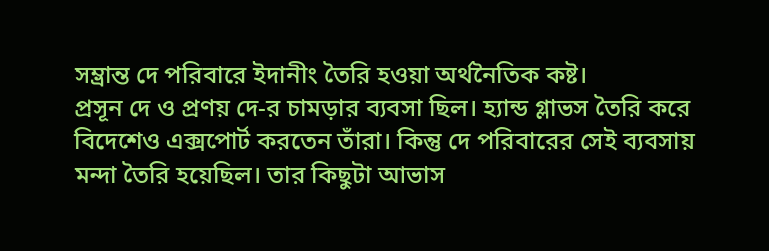সম্ভ্রান্ত দে পরিবারে ইদানীং তৈরি হওয়া অর্থনৈতিক কষ্ট।
প্রসূন দে ও প্রণয় দে-র চামড়ার ব্যবসা ছিল। হ্যান্ড গ্লাভস তৈরি করে বিদেশেও এক্সপোর্ট করতেন তাঁরা। কিন্তু দে পরিবারের সেই ব্যবসায় মন্দা তৈরি হয়েছিল। তার কিছুটা আভাস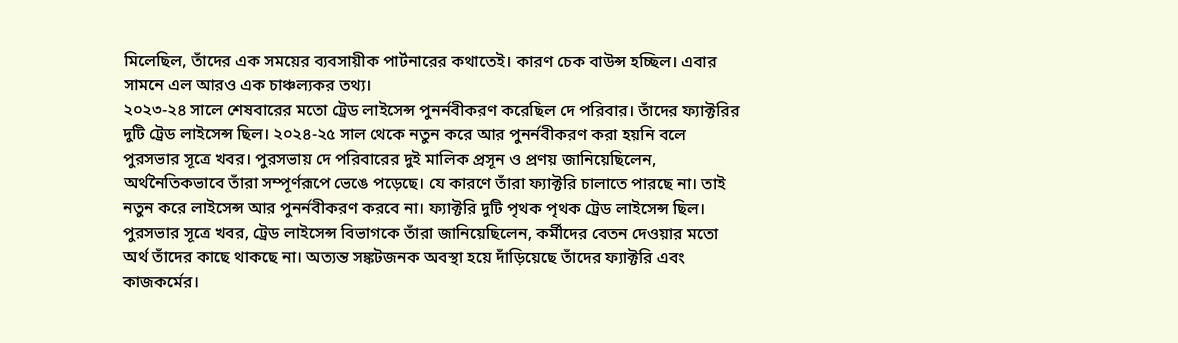মিলেছিল, তাঁদের এক সময়ের ব্যবসায়ীক পার্টনারের কথাতেই। কারণ চেক বাউন্স হচ্ছিল। এবার সামনে এল আরও এক চাঞ্চল্যকর তথ্য।
২০২৩-২৪ সালে শেষবারের মতো ট্রেড লাইসেন্স পুনর্নবীকরণ করেছিল দে পরিবার। তাঁদের ফ্যাক্টরির দুটি ট্রেড লাইসেন্স ছিল। ২০২৪-২৫ সাল থেকে নতুন করে আর পুনর্নবীকরণ করা হয়নি বলে পুরসভার সূত্রে খবর। পুরসভায় দে পরিবারের দুই মালিক প্রসূন ও প্রণয় জানিয়েছিলেন, অর্থনৈতিকভাবে তাঁরা সম্পূর্ণরূপে ভেঙে পড়েছে। যে কারণে তাঁরা ফ্যাক্টরি চালাতে পারছে না। তাই নতুন করে লাইসেন্স আর পুনর্নবীকরণ করবে না। ফ্যাক্টরি দুটি পৃথক পৃথক ট্রেড লাইসেন্স ছিল।
পুরসভার সূত্রে খবর, ট্রেড লাইসেন্স বিভাগকে তাঁরা জানিয়েছিলেন, কর্মীদের বেতন দেওয়ার মতো অর্থ তাঁদের কাছে থাকছে না। অত্যন্ত সঙ্কটজনক অবস্থা হয়ে দাঁড়িয়েছে তাঁদের ফ্যাক্টরি এবং কাজকর্মের।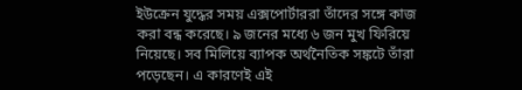ইউক্রেন যুদ্ধের সময় এক্সপোর্টাররা তাঁদের সঙ্গে কাজ করা বন্ধ করেছে। ৯ জনের মধ্যে ৬ জন মুখ ফিরিয়ে নিয়েছে। সব মিলিয়ে ব্যাপক অর্থনৈতিক সঙ্কটে তাঁরা পড়েছেন। এ কারণেই এই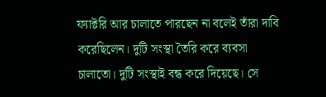ফ্যাক্টরি আর চালাতে পারছেন না বলেই তাঁরা দাবি করেছিলেন। দুটি সংস্থা তৈরি করে ব্যবসা চালাতো। দুটি সংস্থাই বন্ধ করে দিয়েছে। সে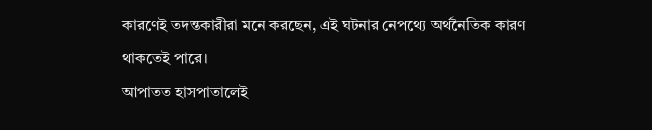কারণেই তদন্তকারীরা মনে করছেন, এই ঘটনার নেপথ্যে অর্থনৈতিক কারণ থাকতেই পারে।
আপাতত হাসপাতালেই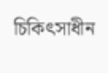চিকিৎসাধীন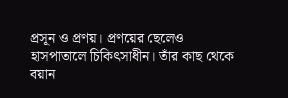প্রসূন ও প্রণয়। প্রণয়ের ছেলেও হাসপাতালে চিকিৎসাধীন। তাঁর কাছ থেকে বয়ান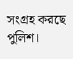সংগ্রহ করছে পুলিশ।